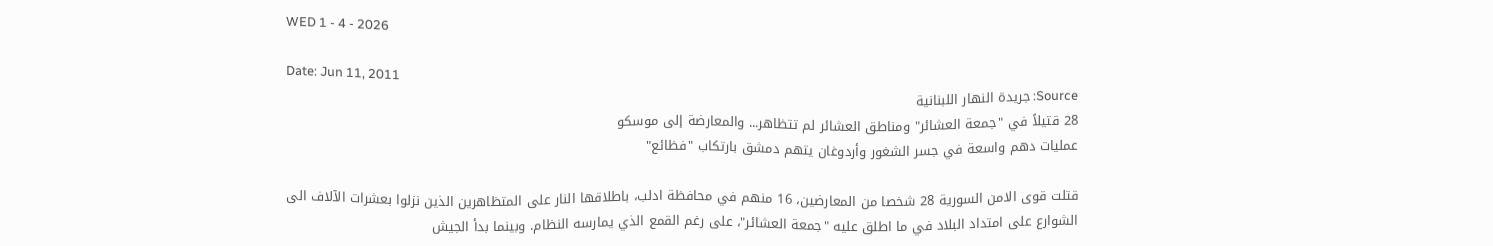WED 1 - 4 - 2026

Date: Jun 11, 2011
Source: جريدة النهار اللبنانية
28 قتيلاً في "جمعة العشائر" ومناطق العشائر لم تتظاهر... والمعارضة إلى موسكو
عمليات دهم واسعة في جسر الشغور وأردوغان يتهم دمشق بارتكاب "فظائع"

قتلت قوى الامن السورية 28 شخصا من المعارضين، 16 منهم في محافظة ادلب، باطلاقها النار على المتظاهرين الذين نزلوا بعشرات الآلاف الى الشوارع على امتداد البلاد في ما اطلق عليه "جمعة العشائر"، على رغم القمع الذي يمارسه النظام. وبينما بدأ الجيش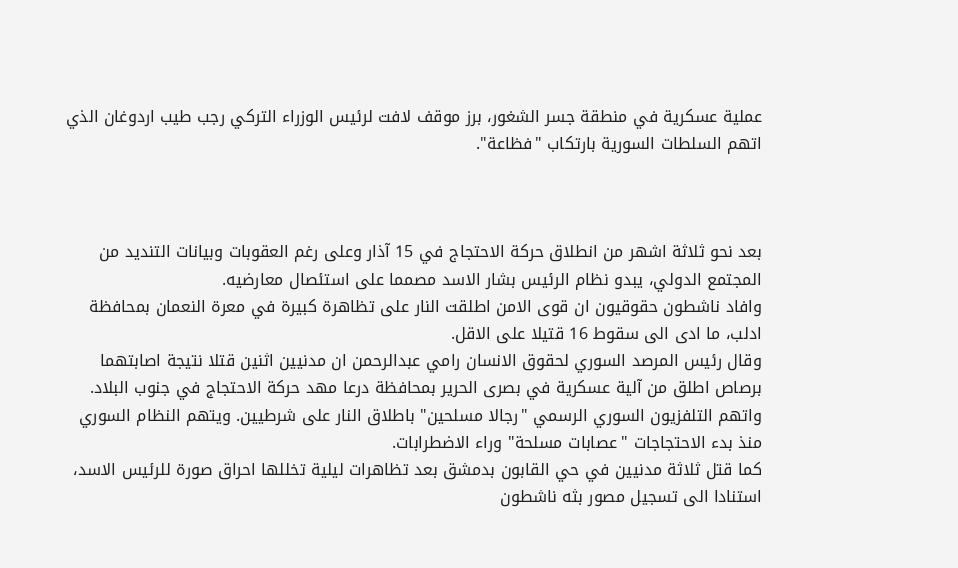عملية عسكرية في منطقة جسر الشغور، برز موقف لافت لرئيس الوزراء التركي رجب طيب اردوغان الذي اتهم السلطات السورية بارتكاب "فظاعة".



بعد نحو ثلاثة اشهر من انطلاق حركة الاحتجاج في 15 آذار وعلى رغم العقوبات وبيانات التنديد من المجتمع الدولي، يبدو نظام الرئيس بشار الاسد مصمما على استئصال معارضيه.
وافاد ناشطون حقوقيون ان قوى الامن اطلقت النار على تظاهرة كبيرة في معرة النعمان بمحافظة ادلب، ما ادى الى سقوط 16 قتيلا على الاقل.
وقال رئيس المرصد السوري لحقوق الانسان رامي عبدالرحمن ان مدنيين اثنين قتلا نتيجة اصابتهما برصاص اطلق من آلية عسكرية في بصرى الحرير بمحافظة درعا مهد حركة الاحتجاج في جنوب البلاد.
واتهم التلفزيون السوري الرسمي "رجالا مسلحين" باطلاق النار على شرطيين. ويتهم النظام السوري منذ بدء الاحتجاجات "عصابات مسلحة" وراء الاضطرابات.
كما قتل ثلاثة مدنيين في حي القابون بدمشق بعد تظاهرات ليلية تخللها احراق صورة للرئيس الاسد، استنادا الى تسجيل مصور بثه ناشطون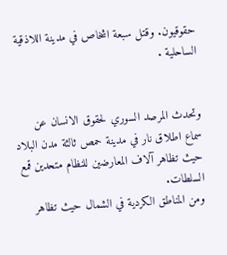حقوقيون. وقتل سبعة اشخاص في مدينة اللاذقية الساحلية .


وتحدث المرصد السوري لحقوق الانسان عن سماع اطلاق نار في مدينة حمص ثالثة مدن البلاد حيث تظاهر آلاف المعارضين للنظام متحدين قمع السلطات.
ومن المناطق الكردية في الشمال حيث تظاهر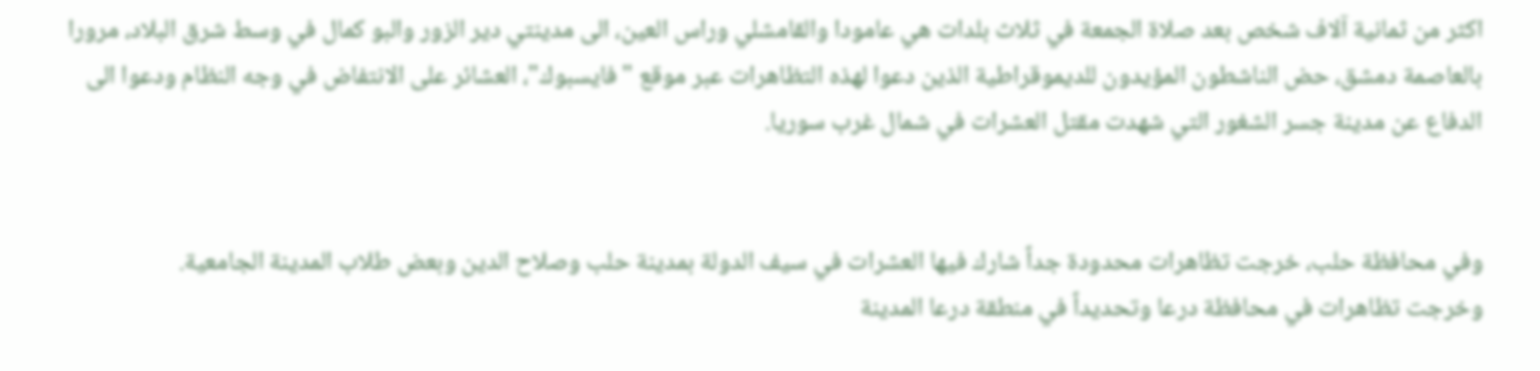اكثر من ثمانية آلاف شخص بعد صلاة الجمعة في ثلاث بلدات هي عامودا والقامشلي وراس العين، الى مدينتي دير الزور والبو كمال في وسط شرق البلاد، مرورا بالعاصمة دمشق، حض الناشطون المؤيدون للديموقراطية الذين دعوا لهذه التظاهرات عبر موقع "فايسبوك"، العشائر على الانتفاض في وجه النظام ودعوا الى الدفاع عن مدينة جسر الشغور التي شهدت مقتل العشرات في شمال غرب سوريا.


وفي محافظة حلب، خرجت تظاهرات محدودة جداً شارك فيها العشرات في سيف الدولة بمدينة حلب وصلاح الدين وبعض طلاب المدينة الجامعية.
وخرجت تظاهرات في محافظة درعا وتحديداً في منطقة درعا المدينة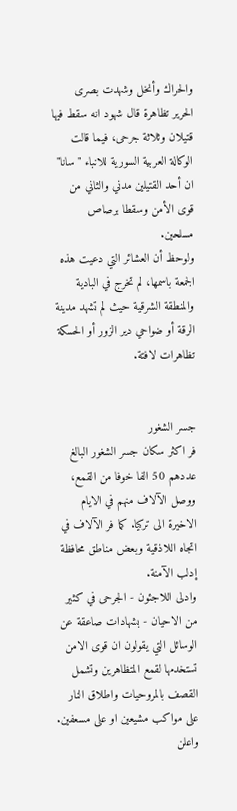والحراك وأنخل وشهدت بصرى الحرير تظاهرة قال شهود انه سقط فيها قتيلان وثلاثة جرحى، فيما قالت الوكالة العربية السورية للانباء "سانا" ان أحد القتيلين مدني والثاني من قوى الأمن وسقطا برصاص مسلحين.
ولوحظ أن العشائر التي دعيت هذه الجمعة باسمها، لم تخرج في البادية والمنطقة الشرقية حيث لم تشهد مدينة الرقة أو ضواحي دير الزور أو الحسكة تظاهرات لافتة.


جسر الشغور
فر اكثر سكان جسر الشغور البالغ عددهم 50 الفا خوفا من القمع، ووصل الآلاف منهم في الايام الاخيرة الى تركيا. كما فر الآلاف في اتجاه اللاذقية وبعض مناطق محافظة إدلب الآمنة.
وادلى اللاجئون - الجرحى في كثير من الاحيان - بشهادات صاعقة عن الوسائل التي يقولون ان قوى الامن تستخدمها لقمع المتظاهرين وتشمل القصف بالمروحيات واطلاق النار على مواكب مشيعين او على مسعفين.
واعلن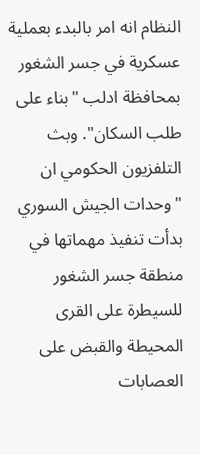النظام انه امر بالبدء بعملية عسكرية في جسر الشغور بمحافظة ادلب "بناء على طلب السكان". وبث التلفزيون الحكومي ان "وحدات الجيش السوري بدأت تنفيذ مهماتها في منطقة جسر الشغور للسيطرة على القرى المحيطة والقبض على العصابات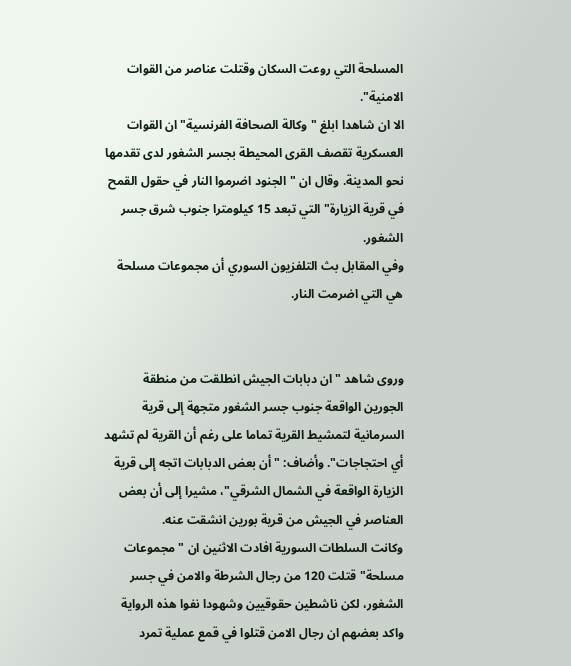المسلحة التي روعت السكان وقتلت عناصر من القوات الامنية".
الا ان شاهدا ابلغ "وكالة الصحافة الفرنسية" ان القوات العسكرية تقصف القرى المحيطة بجسر الشغور لدى تقدمها نحو المدينة. وقال ان "الجنود اضرموا النار في حقول القمح في قرية الزيارة" التي تبعد 15 كيلومترا جنوب شرق جسر الشغور.
وفي المقابل بث التلفزيون السوري أن مجموعات مسلحة هي التي اضرمت النار.


وروى شاهد "ان دبابات الجيش انطلقت من منطقة الجورين الواقعة جنوب جسر الشغور متجهة إلى قرية السرمانية لتمشيط القرية تماما على رغم أن القرية لم تشهد أي احتجاجات". وأضاف: "أن بعض الدبابات اتجه إلى قرية الزيارة الواقعة في الشمال الشرقي"، مشيرا إلى أن بعض العناصر في الجيش من قرية بورين انشقت عنه.
وكانت السلطات السورية افادت الاثنين ان "مجموعات مسلحة" قتلت 120 من رجال الشرطة والامن في جسر الشغور، لكن ناشطين حقوقيين وشهودا نفوا هذه الرواية واكد بعضهم ان رجال الامن قتلوا في قمع عملية تمرد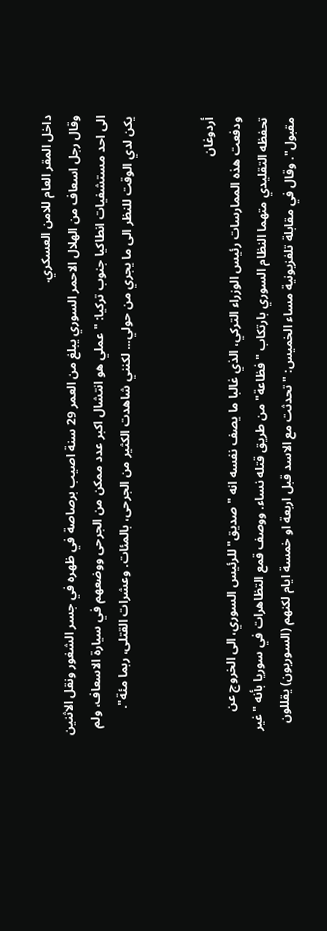داخل المقر العام للامن العسكري.
وقال رجل اسعاف من الهلال الاحمر السوري يبلغ من العمر 29 سنة اصيب برصاصة في ظهره في جسر الشغور ونقل الاثنين الى احد مستشفيات انطاكيا جنوب تركيا: "عملي هو انتشال اكبر عدد ممكن من الجرحى ووضعهم في سيارة الاسعاف، ولم يكن لدي الوقت للنظر الى ما يجري من حولي... لكنني شاهدت الكثير من الجرحى، بالمئات. وعشرات القتلى، ربما مئة".


أردوغان
ودفعت هذه الممارسات رئيس الوزراء التركي، الذي غالبا ما يصف نفسه انه "صديق" للرئيس السوري، الى الخروج عن تحفظه التقليدي متهما النظام السوري بارتكاب "فظاعة" من طريق قتله نساء. ووصف قمع التظاهرات في سوريا بأنه "غير مقبول". وقال في مقابلة تلفزيونية مساء الخميس: "تحدثت مع الاسد قبل اربعة او خمسة ايام لكنهم (السوريون) يقللون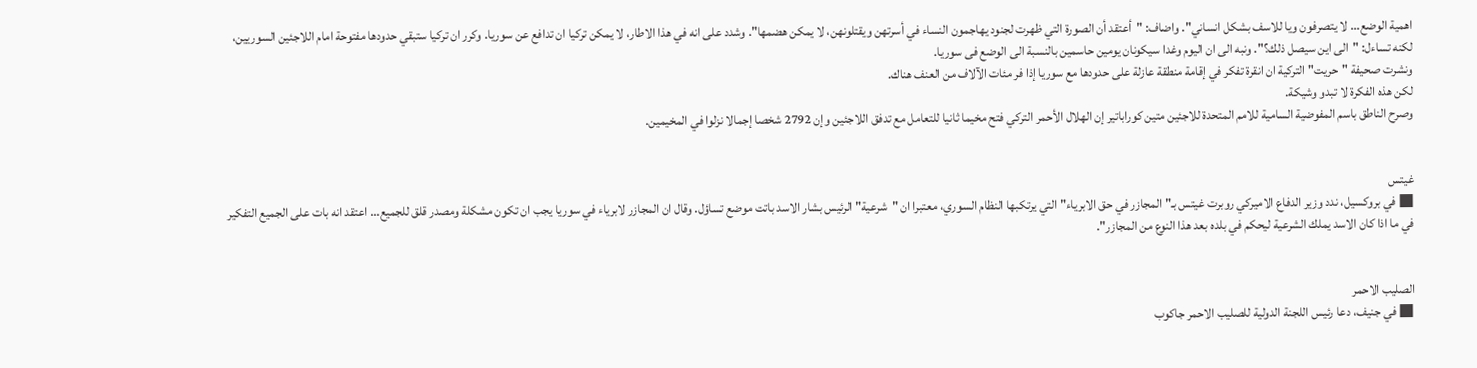اهمية الوضع... لا يتصرفون ويا للاسف بشكل انساني". واضاف: "أعتقد أن الصورة التي ظهرت لجنود يهاجمون النساء في أسرتهن ويقتلونهن، لا يمكن هضمها". وشدد على انه في هذا الاطار، لا يمكن تركيا ان تدافع عن سوريا. وكرر ان تركيا ستبقي حدودها مفتوحة امام اللاجئين السوريين، لكنه تساءل: "الى اين سيصل ذلك؟". ونبه الى ان اليوم وغدا سيكونان يومين حاسمين بالنسبة الى الوضع فى سوريا.
ونشرت صحيفة "حريت" التركية ان انقرة تفكر في إقامة منطقة عازلة على حدودها مع سوريا إذا فر مئات الآلاف من العنف هناك.
لكن هذه الفكرة لا تبدو وشيكة.
وصرح الناطق باسم المفوضية السامية للامم المتحدة للاجئين متين كوراباتير إن الهلال الأحمر التركي فتح مخيما ثانيا للتعامل مع تدفق اللاجئين وإن 2792 شخصا إجمالا نزلوا في المخيمين.


غيتس
■ في بروكسيل، ندد وزير الدفاع الاميركي روبرت غيتس بـ"المجازر في حق الابرياء" التي يرتكبها النظام السوري، معتبرا ان "شرعية" الرئيس بشار الاسد باتت موضع تساؤل. وقال ان المجازر لابرياء في سوريا يجب ان تكون مشكلة ومصدر قلق للجميع... اعتقد انه بات على الجميع التفكير في ما اذا كان الاسد يملك الشرعية ليحكم في بلده بعد هذا النوع من المجازر".


الصليب الاحمر
■ في جنيف، دعا رئيس اللجنة الدولية للصليب الاحمر جاكوب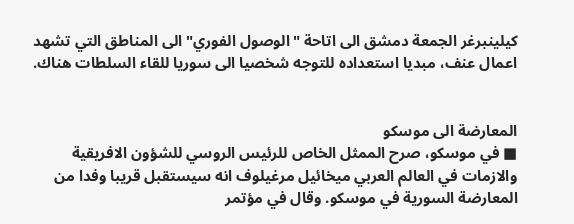كيلينبرغر الجمعة دمشق الى اتاحة "الوصول الفوري" الى المناطق التي تشهد اعمال عنف، مبديا استعداده للتوجه شخصيا الى سوريا للقاء السلطات هناك.


المعارضة الى موسكو
■ في موسكو، صرح الممثل الخاص للرئيس الروسي للشؤون الافريقية والازمات في العالم العربي ميخائيل مرغيلوف انه سيستقبل قريبا وفدا من المعارضة السورية في موسكو. وقال في مؤتمر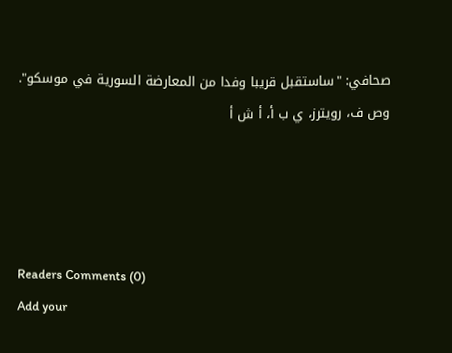صحافي: "ساستقبل قريبا وفدا من المعارضة السورية في موسكو".
وص ف، رويترز، ي ب أ، أ ش أ




Readers Comments (0)
Add your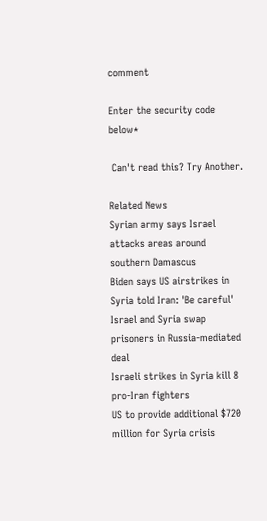comment

Enter the security code below*

 Can't read this? Try Another.

Related News
Syrian army says Israel attacks areas around southern Damascus
Biden says US airstrikes in Syria told Iran: 'Be careful'
Israel and Syria swap prisoners in Russia-mediated deal
Israeli strikes in Syria kill 8 pro-Iran fighters
US to provide additional $720 million for Syria crisis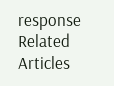response
Related Articles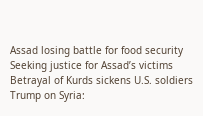Assad losing battle for food security
Seeking justice for Assad’s victims
Betrayal of Kurds sickens U.S. soldiers
Trump on Syria: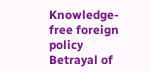Knowledge-free foreign policy
Betrayal of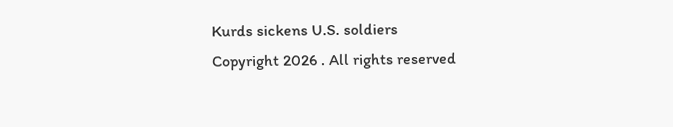Kurds sickens U.S. soldiers
Copyright 2026 . All rights reserved